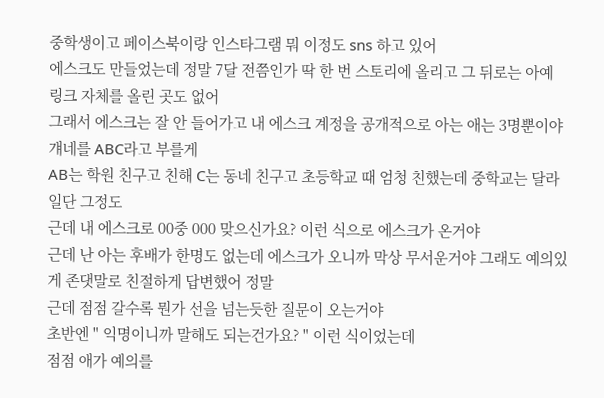중학생이고 페이스북이랑 인스타그램 뭐 이정도 sns 하고 있어
에스크도 만들었는데 정말 7달 전쯤인가 딱 한 번 스토리에 올리고 그 뒤로는 아예 링크 자체를 올린 곳도 없어
그래서 에스크는 잘 안 들어가고 내 에스크 계정을 공개적으로 아는 애는 3명뿐이야 걔네를 ABC라고 부를게
AB는 학원 친구고 친해 C는 동네 친구고 초등학교 때 엄청 친했는데 중학교는 달라 일단 그정도
근데 내 에스크로 00중 000 맞으신가요? 이런 식으로 에스크가 온거야
근데 난 아는 후배가 한명도 없는데 에스크가 오니까 막상 무서운거야 그래도 예의있게 존댓말로 친절하게 답변했어 정말
근데 점점 갈수록 뭔가 선을 넘는듯한 질문이 오는거야
초반엔 " 익명이니까 말해도 되는건가요? " 이런 식이었는데
점점 애가 예의를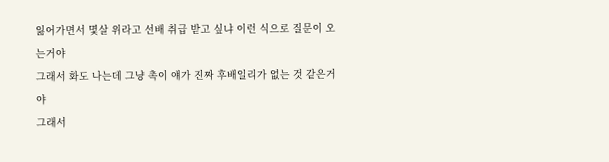잃어가면서 몇살 위라고 선배 취급 받고 싶냐 이런 식으로 질문이 오는거야
그래서 화도 나는데 그냥 촉이 얘가 진짜 후배일리가 없는 것 같은거야
그래서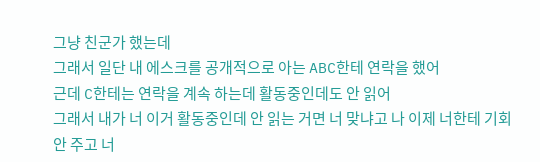그냥 친군가 했는데
그래서 일단 내 에스크를 공개적으로 아는 ABC한테 연락을 했어
근데 C한테는 연락을 계속 하는데 활동중인데도 안 읽어
그래서 내가 너 이거 활동중인데 안 읽는 거면 너 맞냐고 나 이제 너한테 기회 안 주고 너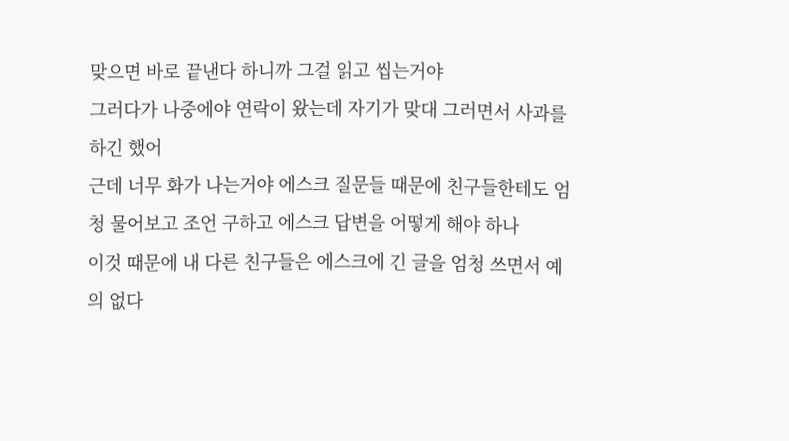맞으면 바로 끝낸다 하니까 그걸 읽고 씹는거야
그러다가 나중에야 연락이 왔는데 자기가 맞대 그러면서 사과를 하긴 했어
근데 너무 화가 나는거야 에스크 질문들 때문에 친구들한테도 엄청 물어보고 조언 구하고 에스크 답변을 어떻게 해야 하나
이것 때문에 내 다른 친구들은 에스크에 긴 글을 엄청 쓰면서 예의 없다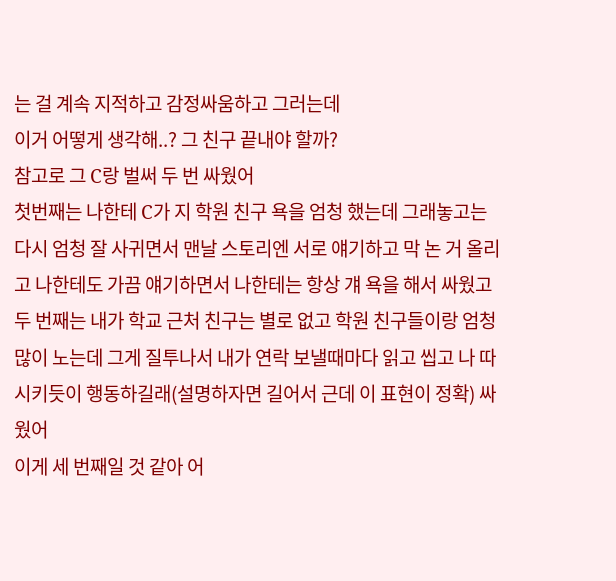는 걸 계속 지적하고 감정싸움하고 그러는데
이거 어떻게 생각해..? 그 친구 끝내야 할까?
참고로 그 C랑 벌써 두 번 싸웠어
첫번째는 나한테 C가 지 학원 친구 욕을 엄청 했는데 그래놓고는 다시 엄청 잘 사귀면서 맨날 스토리엔 서로 얘기하고 막 논 거 올리고 나한테도 가끔 얘기하면서 나한테는 항상 걔 욕을 해서 싸웠고
두 번째는 내가 학교 근처 친구는 별로 없고 학원 친구들이랑 엄청 많이 노는데 그게 질투나서 내가 연락 보낼때마다 읽고 씹고 나 따 시키듯이 행동하길래(설명하자면 길어서 근데 이 표현이 정확) 싸웠어
이게 세 번째일 것 같아 어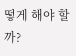떻게 해야 할까?